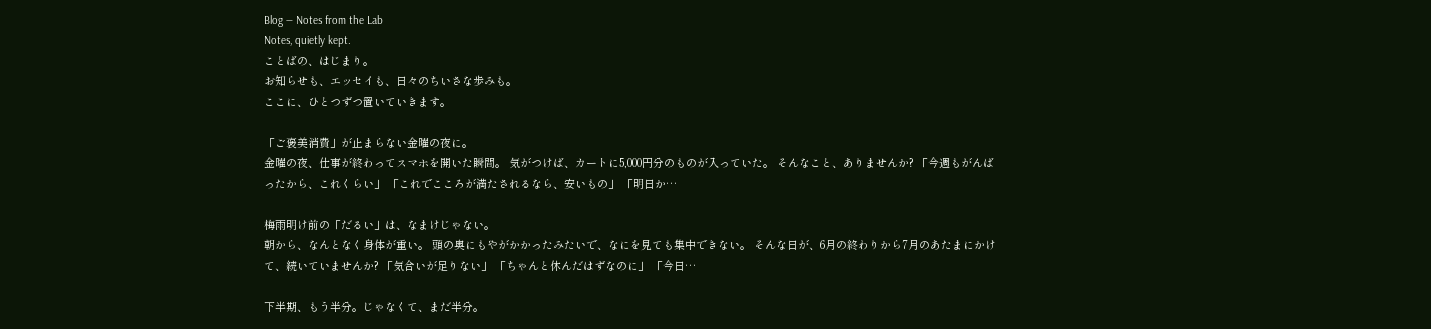Blog — Notes from the Lab
Notes, quietly kept.
ことばの、はじまり。
お知らせも、エッセイも、日々のちいさな歩みも。
ここに、ひとつずつ置いていきます。

「ご褒美消費」が止まらない金曜の夜に。
金曜の夜、仕事が終わってスマホを開いた瞬間。 気がつけば、カートに5,000円分のものが入っていた。 そんなこと、ありませんか? 「今週もがんばったから、これくらい」 「これでこころが満たされるなら、安いもの」 「明日か…

梅雨明け前の「だるい」は、なまけじゃない。
朝から、なんとなく身体が重い。 頭の奥にもやがかかったみたいで、なにを見ても集中できない。 そんな日が、6月の終わりから7月のあたまにかけて、続いていませんか? 「気合いが足りない」 「ちゃんと休んだはずなのに」 「今日…

下半期、もう半分。じゃなくて、まだ半分。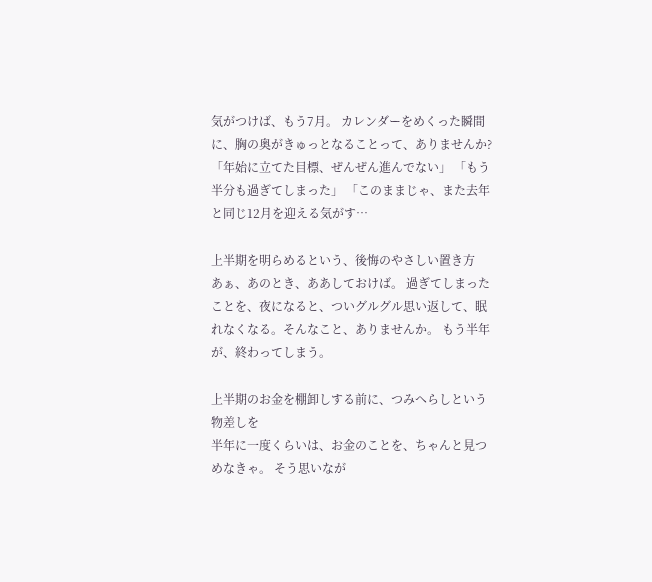気がつけば、もう7月。 カレンダーをめくった瞬間に、胸の奥がきゅっとなることって、ありませんか? 「年始に立てた目標、ぜんぜん進んでない」 「もう半分も過ぎてしまった」 「このままじゃ、また去年と同じ12月を迎える気がす…

上半期を明らめるという、後悔のやさしい置き方
あぁ、あのとき、ああしておけば。 過ぎてしまったことを、夜になると、ついグルグル思い返して、眠れなくなる。そんなこと、ありませんか。 もう半年が、終わってしまう。

上半期のお金を棚卸しする前に、つみへらしという物差しを
半年に一度くらいは、お金のことを、ちゃんと見つめなきゃ。 そう思いなが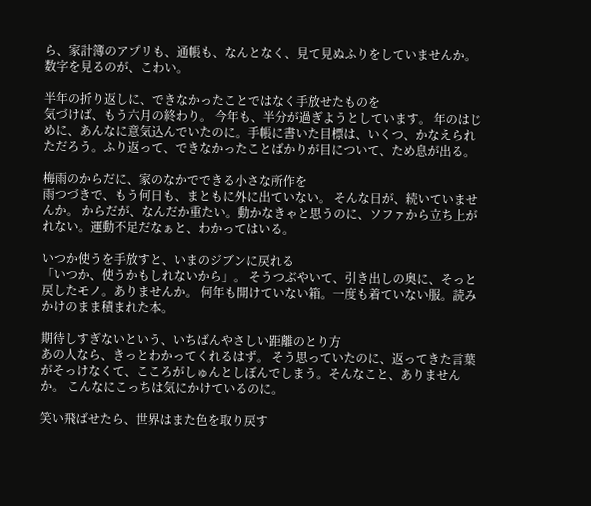ら、家計簿のアプリも、通帳も、なんとなく、見て見ぬふりをしていませんか。 数字を見るのが、こわい。

半年の折り返しに、できなかったことではなく手放せたものを
気づけば、もう六月の終わり。 今年も、半分が過ぎようとしています。 年のはじめに、あんなに意気込んでいたのに。手帳に書いた目標は、いくつ、かなえられただろう。ふり返って、できなかったことばかりが目について、ため息が出る。

梅雨のからだに、家のなかでできる小さな所作を
雨つづきで、もう何日も、まともに外に出ていない。 そんな日が、続いていませんか。 からだが、なんだか重たい。動かなきゃと思うのに、ソファから立ち上がれない。運動不足だなぁと、わかってはいる。

いつか使うを手放すと、いまのジブンに戻れる
「いつか、使うかもしれないから」。 そうつぶやいて、引き出しの奥に、そっと戻したモノ。ありませんか。 何年も開けていない箱。一度も着ていない服。読みかけのまま積まれた本。

期待しすぎないという、いちばんやさしい距離のとり方
あの人なら、きっとわかってくれるはず。 そう思っていたのに、返ってきた言葉がそっけなくて、こころがしゅんとしぼんでしまう。そんなこと、ありませんか。 こんなにこっちは気にかけているのに。

笑い飛ばせたら、世界はまた色を取り戻す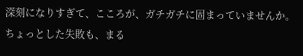深刻になりすぎて、こころが、ガチガチに固まっていませんか。 ちょっとした失敗も、まる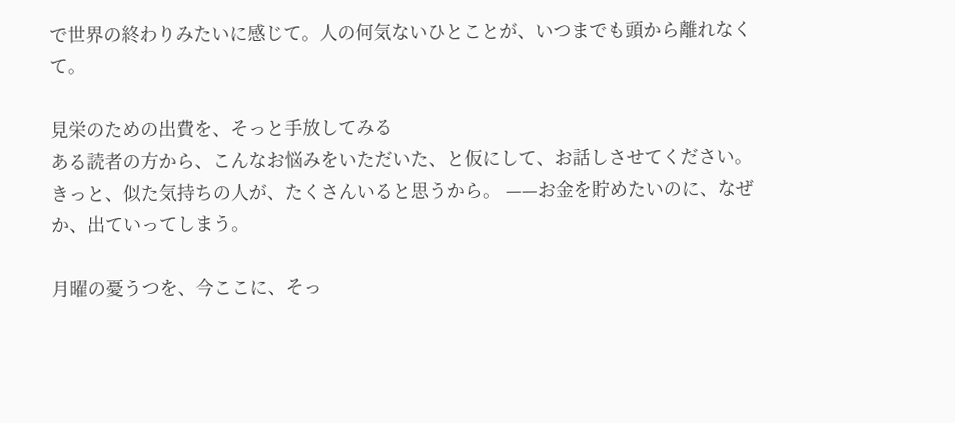で世界の終わりみたいに感じて。人の何気ないひとことが、いつまでも頭から離れなくて。

見栄のための出費を、そっと手放してみる
ある読者の方から、こんなお悩みをいただいた、と仮にして、お話しさせてください。きっと、似た気持ちの人が、たくさんいると思うから。 ——お金を貯めたいのに、なぜか、出ていってしまう。

月曜の憂うつを、今ここに、そっ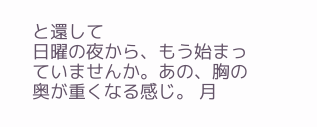と還して
日曜の夜から、もう始まっていませんか。あの、胸の奥が重くなる感じ。 月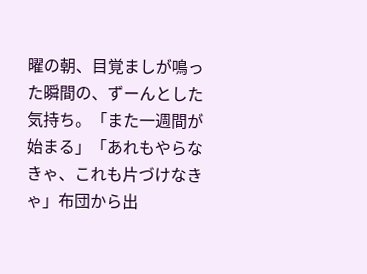曜の朝、目覚ましが鳴った瞬間の、ずーんとした気持ち。「また一週間が始まる」「あれもやらなきゃ、これも片づけなきゃ」布団から出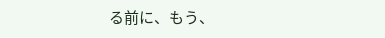る前に、もう、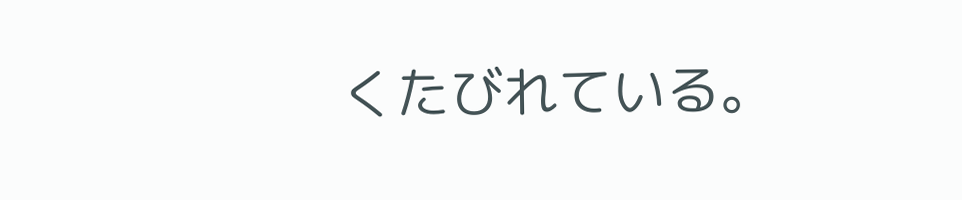くたびれている。